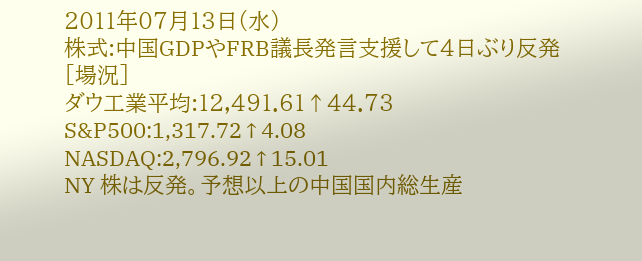2011年07月13日(水)
株式:中国GDPやFRB議長発言支援して4日ぶり反発
[場況]
ダウ工業平均:12,491.61↑44.73
S&P500:1,317.72↑4.08
NASDAQ:2,796.92↑15.01
NY 株は反発。予想以上の中国国内総生産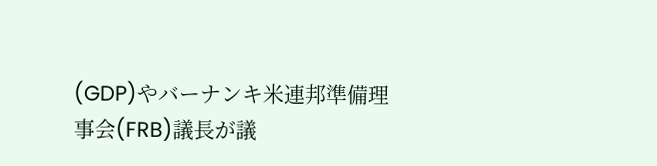(GDP)やバーナンキ米連邦準備理事会(FRB)議長が議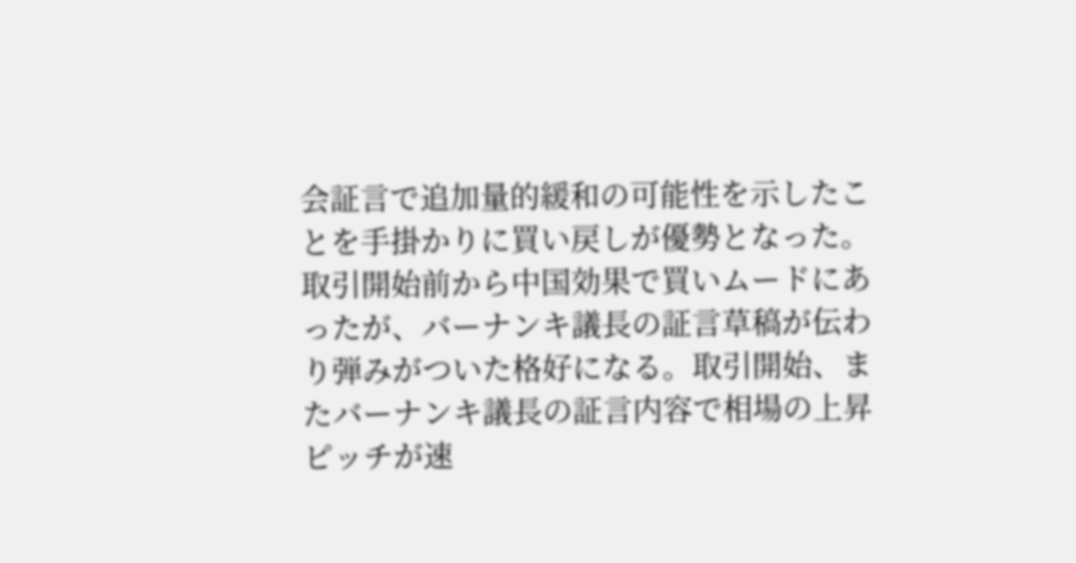会証言で追加量的緩和の可能性を示したことを手掛かりに買い戻しが優勢となった。取引開始前から中国効果で買いムードにあったが、バーナンキ議長の証言草稿が伝わり弾みがついた格好になる。取引開始、またバーナンキ議長の証言内容で相場の上昇ピッチが速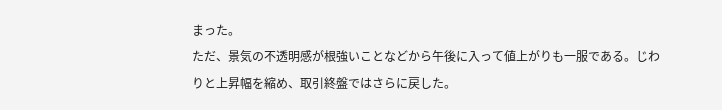まった。
ただ、景気の不透明感が根強いことなどから午後に入って値上がりも一服である。じわりと上昇幅を縮め、取引終盤ではさらに戻した。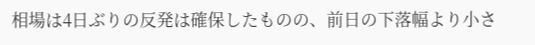相場は4日ぶりの反発は確保したものの、前日の下落幅より小さ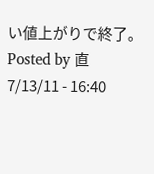い値上がりで終了。
Posted by 直 7/13/11 - 16:40